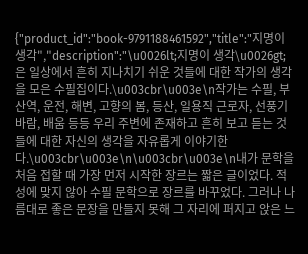{"product_id":"book-9791188461592","title":"지명이 생각","description":"\u0026lt;지명이 생각\u0026gt;은 일상에서 흔히 지나치기 쉬운 것들에 대한 작가의 생각을 모은 수필집이다.\u003cbr\u003e\n작가는 수필, 부산역, 운전, 해변, 고향의 봄, 등산, 일용직 근로자, 선풍기 바람, 배움 등등 우리 주변에 존재하고 흔히 보고 듣는 것들에 대한 자신의 생각을 자유롭게 이야기한다.\u003cbr\u003e\n\u003cbr\u003e\n내가 문학을 처음 접할 때 가장 먼저 시작한 장르는 짧은 글이었다. 적성에 맞지 않아 수필 문학으로 장르를 바꾸었다. 그러나 나름대로 좋은 문장을 만들지 못해 그 자리에 퍼지고 앉은 느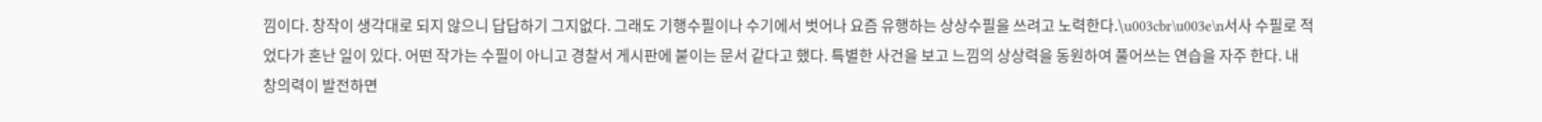낌이다. 창작이 생각대로 되지 않으니 답답하기 그지없다. 그래도 기행수필이나 수기에서 벗어나 요즘 유행하는 상상수필을 쓰려고 노력한다.\u003cbr\u003e\n서사 수필로 적었다가 혼난 일이 있다. 어떤 작가는 수필이 아니고 경찰서 게시판에 붙이는 문서 같다고 했다. 특별한 사건을 보고 느낌의 상상력을 동원하여 풀어쓰는 연습을 자주 한다. 내 창의력이 발전하면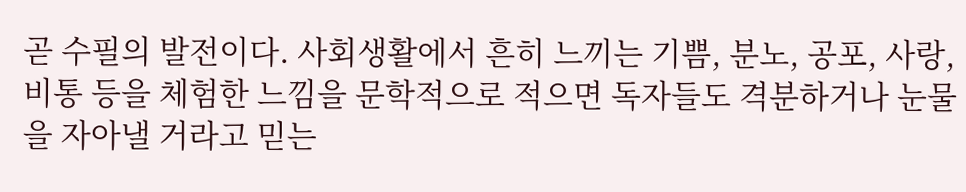곧 수필의 발전이다. 사회생활에서 흔히 느끼는 기쁨, 분노, 공포, 사랑, 비통 등을 체험한 느낌을 문학적으로 적으면 독자들도 격분하거나 눈물을 자아낼 거라고 믿는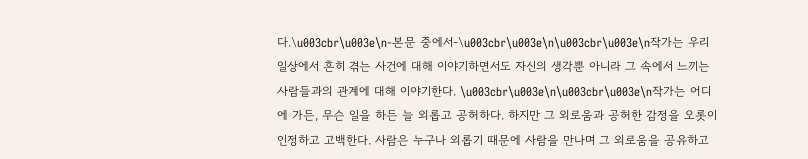다.\u003cbr\u003e\n-본문 중에서-\u003cbr\u003e\n\u003cbr\u003e\n작가는 우리 일상에서 흔히 겪는 사건에 대해 이야기하면서도 자신의 생각뿐 아니라 그 속에서 느끼는 사람들과의 관계에 대해 이야기한다. \u003cbr\u003e\n\u003cbr\u003e\n작가는 어디에 가든, 무슨 일을 하든 늘 외롭고 공허하다. 하지만 그 외로움과 공허한 감정을 오롯이 인정하고 고백한다. 사람은 누구나 외롭기 때문에 사람을 만나며 그 외로움을 공유하고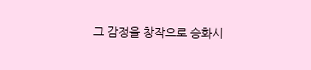그 감정을 창작으로 승화시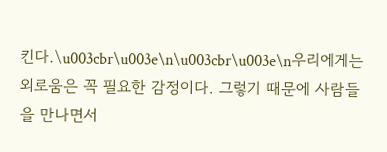킨다.\u003cbr\u003e\n\u003cbr\u003e\n우리에게는 외로움은 꼭 필요한 감정이다. 그렇기 때문에 사람들을 만나면서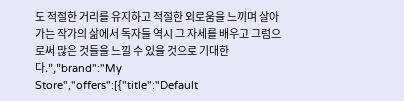도 적절한 거리를 유지하고 적절한 외로움을 느끼며 살아가는 작가의 삶에서 독자들 역시 그 자세를 배우고 그럼으로써 많은 것들을 느낄 수 있을 것으로 기대한다.","brand":"My Store","offers":[{"title":"Default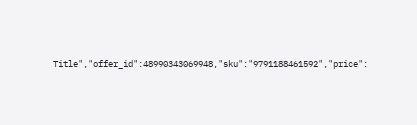Title","offer_id":48990343069948,"sku":"9791188461592","price":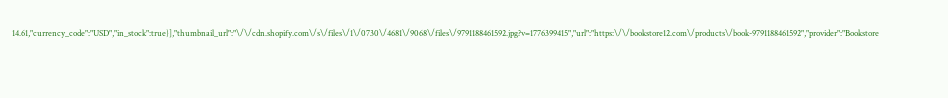14.61,"currency_code":"USD","in_stock":true}],"thumbnail_url":"\/\/cdn.shopify.com\/s\/files\/1\/0730\/4681\/9068\/files\/9791188461592.jpg?v=1776399415","url":"https:\/\/bookstore12.com\/products\/book-9791188461592","provider":"Bookstore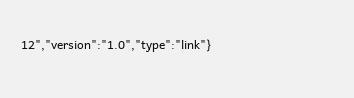12","version":"1.0","type":"link"}